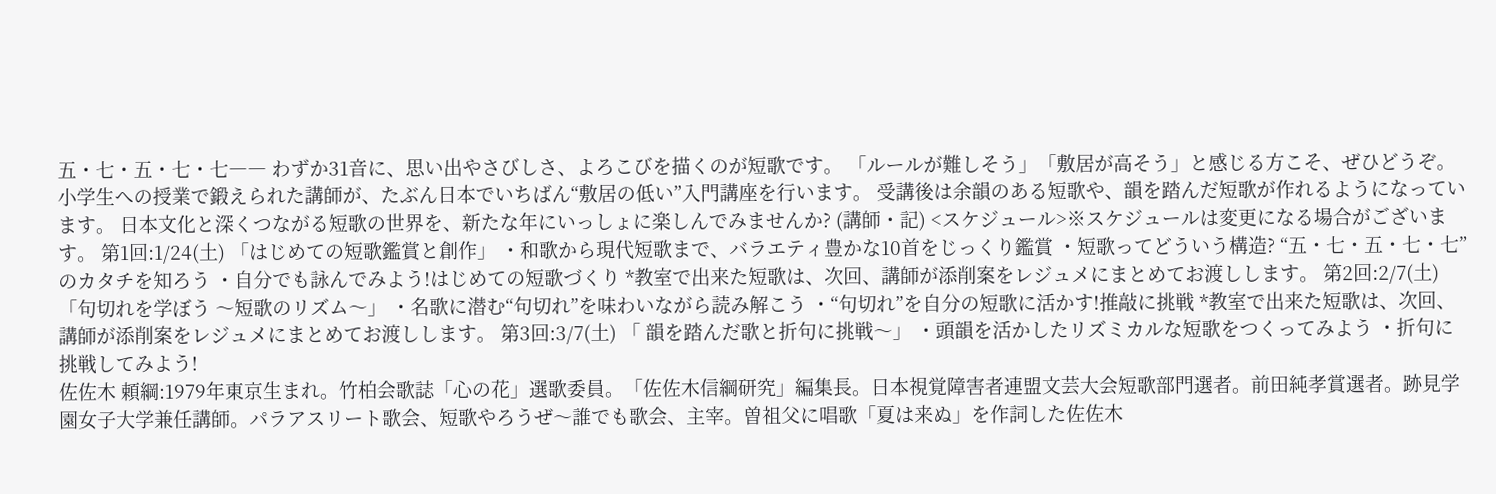五・七・五・七・七―― わずか31音に、思い出やさびしさ、よろこびを描くのが短歌です。 「ルールが難しそう」「敷居が高そう」と感じる方こそ、ぜひどうぞ。 小学生への授業で鍛えられた講師が、たぶん日本でいちばん“敷居の低い”入門講座を行います。 受講後は余韻のある短歌や、韻を踏んだ短歌が作れるようになっています。 日本文化と深くつながる短歌の世界を、新たな年にいっしょに楽しんでみませんか? (講師・記) <スケジュール>※スケジュールは変更になる場合がございます。 第1回:1/24(土) 「はじめての短歌鑑賞と創作」 ・和歌から現代短歌まで、バラエティ豊かな10首をじっくり鑑賞 ・短歌ってどういう構造? “五・七・五・七・七”のカタチを知ろう ・自分でも詠んでみよう!はじめての短歌づくり *教室で出来た短歌は、次回、講師が添削案をレジュメにまとめてお渡しします。 第2回:2/7(土) 「句切れを学ぼう 〜短歌のリズム〜」 ・名歌に潜む“句切れ”を味わいながら読み解こう ・“句切れ”を自分の短歌に活かす!推敲に挑戦 *教室で出来た短歌は、次回、講師が添削案をレジュメにまとめてお渡しします。 第3回:3/7(土) 「 韻を踏んだ歌と折句に挑戦〜」 ・頭韻を活かしたリズミカルな短歌をつくってみよう ・折句に挑戦してみよう!
佐佐木 頼綱:1979年東京生まれ。竹柏会歌誌「心の花」選歌委員。「佐佐木信綱研究」編集長。日本視覚障害者連盟文芸大会短歌部門選者。前田純孝賞選者。跡見学園女子大学兼任講師。パラアスリート歌会、短歌やろうぜ〜誰でも歌会、主宰。曽祖父に唱歌「夏は来ぬ」を作詞した佐佐木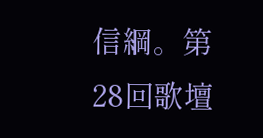信綱。第28回歌壇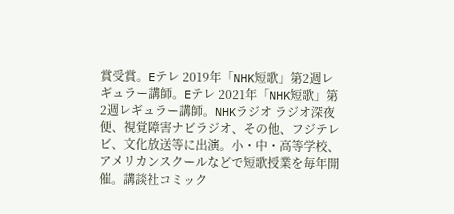賞受賞。Eテレ 2019年「NHK短歌」第2週レギュラー講師。Eテレ 2021年「NHK短歌」第2週レギュラー講師。NHKラジオ ラジオ深夜便、視覚障害ナビラジオ、その他、フジテレビ、文化放送等に出演。小・中・高等学校、アメリカンスクールなどで短歌授業を毎年開催。講談社コミック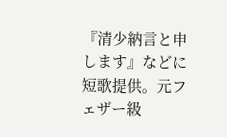『清少納言と申します』などに短歌提供。元フェザー級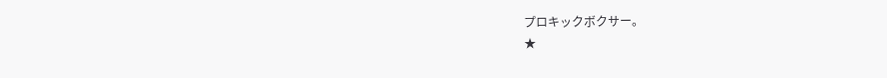プロキックボクサー。
★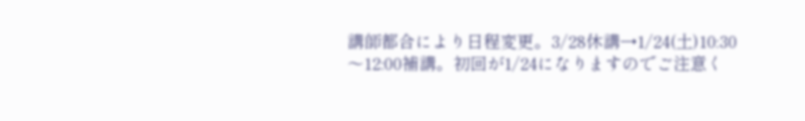講師都合により日程変更。3/28休講→1/24(土)10:30〜12:00補講。初回が1/24になりますのでご注意く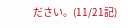ださい。(11/21記)